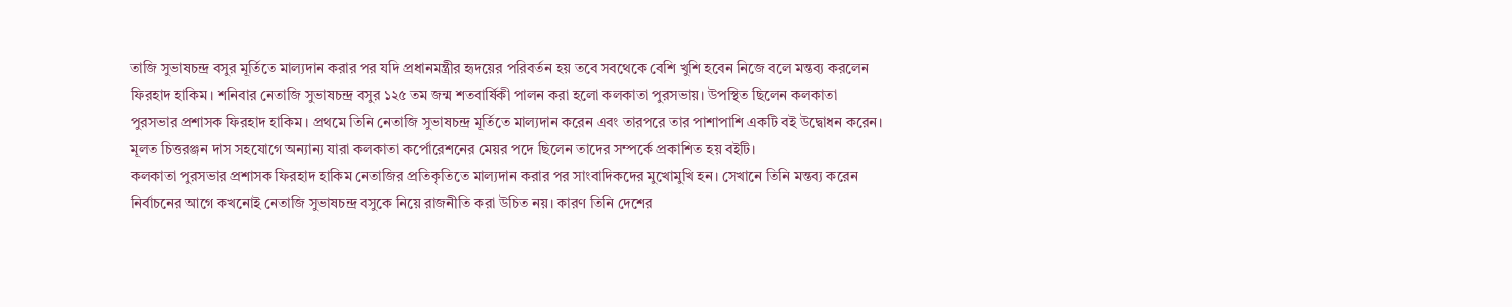তাজি সুভাষচন্দ্র বসুর মূর্তিতে মাল্যদান করার পর যদি প্রধানমন্ত্রীর হৃদয়ের পরিবর্তন হয় তবে সবথেকে বেশি খুশি হবেন নিজে বলে মন্তব্য করলেন ফিরহাদ হাকিম। শনিবার নেতাজি সুভাষচন্দ্র বসুর ১২৫ তম জন্ম শতবার্ষিকী পালন করা হলো কলকাতা পুরসভায়। উপস্থিত ছিলেন কলকাতা পুরসভার প্রশাসক ফিরহাদ হাকিম। প্রথমে তিনি নেতাজি সুভাষচন্দ্র মূর্তিতে মাল্যদান করেন এবং তারপরে তার পাশাপাশি একটি বই উদ্বোধন করেন। মূলত চিত্তরঞ্জন দাস সহযোগে অন্যান্য যারা কলকাতা কর্পোরেশনের মেয়র পদে ছিলেন তাদের সম্পর্কে প্রকাশিত হয় বইটি।
কলকাতা পুরসভার প্রশাসক ফিরহাদ হাকিম নেতাজির প্রতিকৃতিতে মাল্যদান করার পর সাংবাদিকদের মুখোমুখি হন। সেখানে তিনি মন্তব্য করেন নির্বাচনের আগে কখনোই নেতাজি সুভাষচন্দ্র বসুকে নিয়ে রাজনীতি করা উচিত নয়। কারণ তিনি দেশের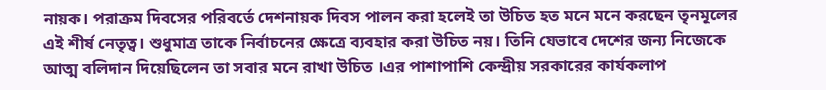নায়ক। পরাক্রম দিবসের পরিবর্তে দেশনায়ক দিবস পালন করা হলেই তা উচিত হত মনে মনে করছেন তৃনমূলের এই শীর্ষ নেতৃত্ব। শুধুমাত্র তাকে নির্বাচনের ক্ষেত্রে ব্যবহার করা উচিত নয়। তিনি যেভাবে দেশের জন্য নিজেকে আত্ম বলিদান দিয়েছিলেন তা সবার মনে রাখা উচিত ।এর পাশাপাশি কেন্দ্রীয় সরকারের কার্যকলাপ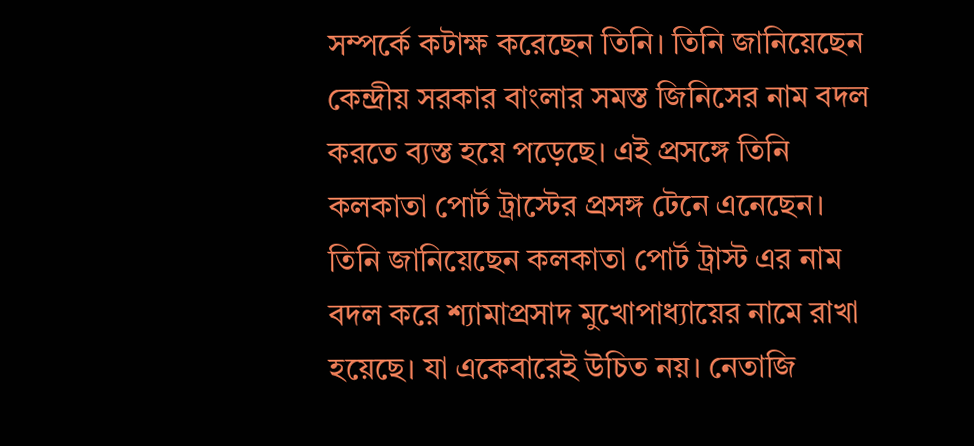সম্পর্কে কটাক্ষ করেছেন তিনি। তিনি জানিয়েছেন কেন্দ্রীয় সরকার বাংলার সমস্ত জিনিসের নাম বদল করতে ব্যস্ত হয়ে পড়েছে। এই প্রসঙ্গে তিনি কলকাতা পোর্ট ট্রাস্টের প্রসঙ্গ টেনে এনেছেন। তিনি জানিয়েছেন কলকাতা পোর্ট ট্রাস্ট এর নাম বদল করে শ্যামাপ্রসাদ মুখোপাধ্যায়ের নামে রাখা হয়েছে। যা একেবারেই উচিত নয়। নেতাজি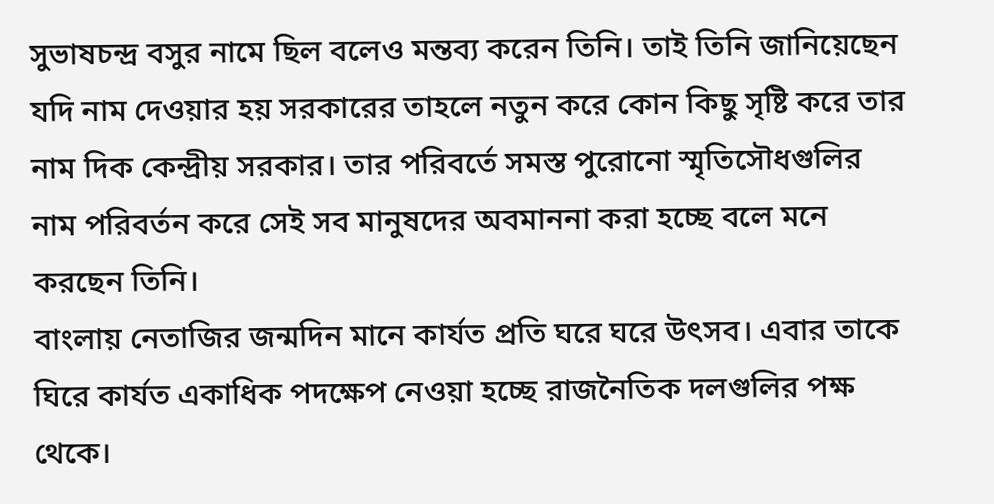সুভাষচন্দ্র বসুর নামে ছিল বলেও মন্তব্য করেন তিনি। তাই তিনি জানিয়েছেন যদি নাম দেওয়ার হয় সরকারের তাহলে নতুন করে কোন কিছু সৃষ্টি করে তার নাম দিক কেন্দ্রীয় সরকার। তার পরিবর্তে সমস্ত পুরোনো স্মৃতিসৌধগুলির নাম পরিবর্তন করে সেই সব মানুষদের অবমাননা করা হচ্ছে বলে মনে করছেন তিনি।
বাংলায় নেতাজির জন্মদিন মানে কার্যত প্রতি ঘরে ঘরে উৎসব। এবার তাকে ঘিরে কার্যত একাধিক পদক্ষেপ নেওয়া হচ্ছে রাজনৈতিক দলগুলির পক্ষ থেকে।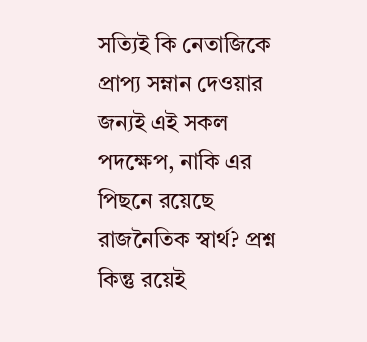সত্যিই কি নেতাজিকে প্রাপ্য সম্নান দেওয়ার জন্যই এই সকল পদক্ষেপ, নাকি এর পিছনে রয়েছে রাজনৈতিক স্বার্থ? প্রশ্ন কিন্তু রয়েই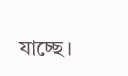যাচ্ছে।